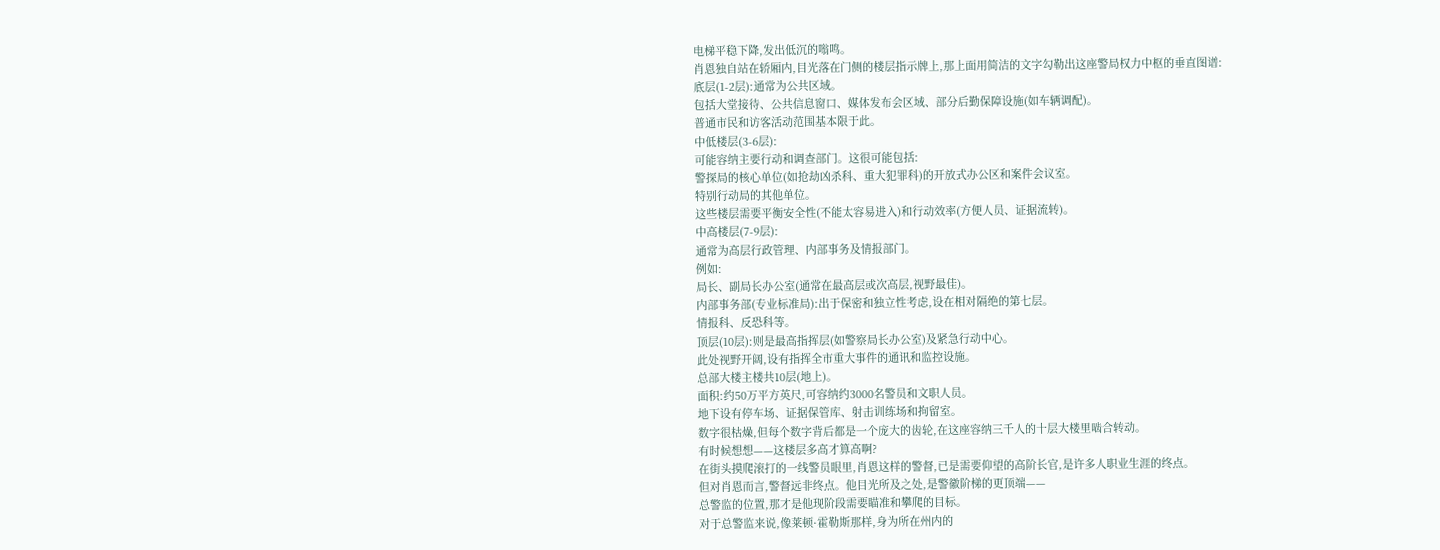电梯平稳下降,发出低沉的嗡鸣。
肖恩独自站在轿厢内,目光落在门侧的楼层指示牌上,那上面用简洁的文字勾勒出这座警局权力中枢的垂直图谱:
底层(1-2层):通常为公共区域。
包括大堂接待、公共信息窗口、媒体发布会区域、部分后勤保障设施(如车辆调配)。
普通市民和访客活动范围基本限于此。
中低楼层(3-6层):
可能容纳主要行动和调查部门。这很可能包括:
警探局的核心单位(如抢劫凶杀科、重大犯罪科)的开放式办公区和案件会议室。
特别行动局的其他单位。
这些楼层需要平衡安全性(不能太容易进入)和行动效率(方便人员、证据流转)。
中高楼层(7-9层):
通常为高层行政管理、内部事务及情报部门。
例如:
局长、副局长办公室(通常在最高层或次高层,视野最佳)。
内部事务部(专业标准局):出于保密和独立性考虑,设在相对隔绝的第七层。
情报科、反恐科等。
顶层(10层):则是最高指挥层(如警察局长办公室)及紧急行动中心。
此处视野开阔,设有指挥全市重大事件的通讯和监控设施。
总部大楼主楼共10层(地上)。
面积:约50万平方英尺,可容纳约3000名警员和文职人员。
地下设有停车场、证据保管库、射击训练场和拘留室。
数字很枯燥,但每个数字背后都是一个庞大的齿轮,在这座容纳三千人的十层大楼里啮合转动。
有时候想想——这楼层多高才算高啊?
在街头摸爬滚打的一线警员眼里,肖恩这样的警督,已是需要仰望的高阶长官,是许多人职业生涯的终点。
但对肖恩而言,警督远非终点。他目光所及之处,是警徽阶梯的更顶端——
总警监的位置,那才是他现阶段需要瞄准和攀爬的目标。
对于总警监来说,像莱顿·霍勒斯那样,身为所在州内的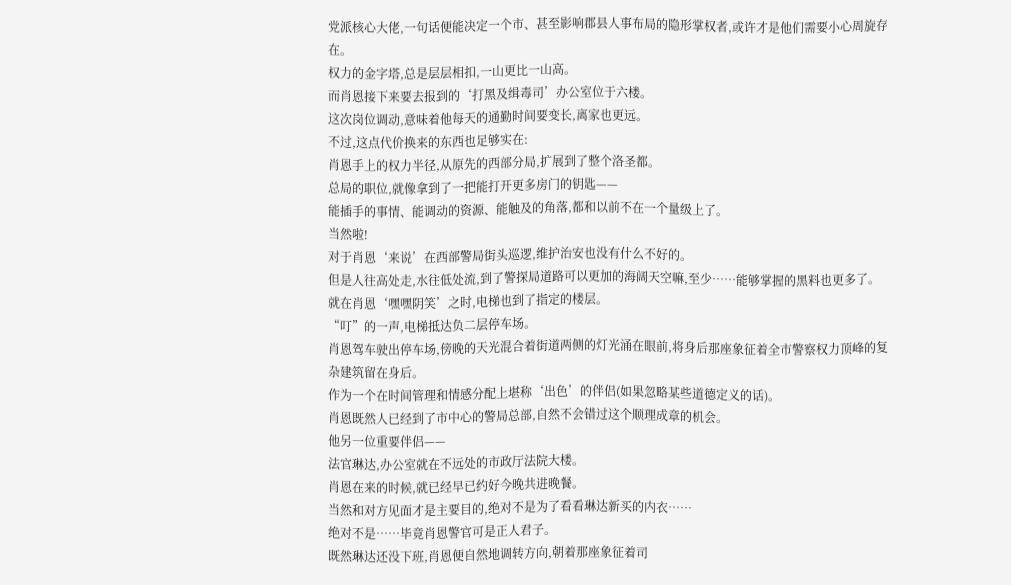党派核心大佬,一句话便能决定一个市、甚至影响郡县人事布局的隐形掌权者,或许才是他们需要小心周旋存在。
权力的金字塔,总是层层相扣,一山更比一山高。
而肖恩接下来要去报到的‘打黑及缉毒司’办公室位于六楼。
这次岗位调动,意味着他每天的通勤时间要变长,离家也更远。
不过,这点代价换来的东西也足够实在:
肖恩手上的权力半径,从原先的西部分局,扩展到了整个洛圣都。
总局的职位,就像拿到了一把能打开更多房门的钥匙——
能插手的事情、能调动的资源、能触及的角落,都和以前不在一个量级上了。
当然啦!
对于肖恩‘来说’在西部警局街头巡逻,维护治安也没有什么不好的。
但是人往高处走,水往低处流,到了警探局道路可以更加的海阔天空嘛,至少……能够掌握的黑料也更多了。
就在肖恩‘嘿嘿阴笑’之时,电梯也到了指定的楼层。
“叮”的一声,电梯抵达负二层停车场。
肖恩驾车驶出停车场,傍晚的天光混合着街道两侧的灯光涌在眼前,将身后那座象征着全市警察权力顶峰的复杂建筑留在身后。
作为一个在时间管理和情感分配上堪称‘出色’的伴侣(如果忽略某些道德定义的话)。
肖恩既然人已经到了市中心的警局总部,自然不会错过这个顺理成章的机会。
他另一位重要伴侣——
法官琳达,办公室就在不远处的市政厅法院大楼。
肖恩在来的时候,就已经早已约好今晚共进晚餐。
当然和对方见面才是主要目的,绝对不是为了看看琳达新买的内衣……
绝对不是……毕竟肖恩警官可是正人君子。
既然琳达还没下班,肖恩便自然地调转方向,朝着那座象征着司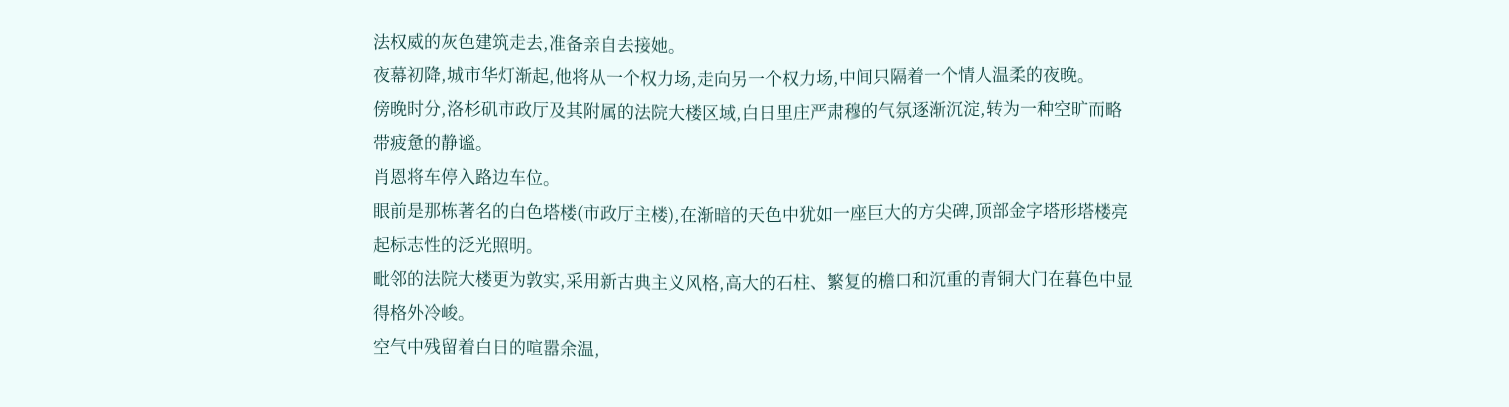法权威的灰色建筑走去,准备亲自去接她。
夜幕初降,城市华灯渐起,他将从一个权力场,走向另一个权力场,中间只隔着一个情人温柔的夜晚。
傍晚时分,洛杉矶市政厅及其附属的法院大楼区域,白日里庄严肃穆的气氛逐渐沉淀,转为一种空旷而略带疲惫的静谧。
肖恩将车停入路边车位。
眼前是那栋著名的白色塔楼(市政厅主楼),在渐暗的天色中犹如一座巨大的方尖碑,顶部金字塔形塔楼亮起标志性的泛光照明。
毗邻的法院大楼更为敦实,采用新古典主义风格,高大的石柱、繁复的檐口和沉重的青铜大门在暮色中显得格外冷峻。
空气中残留着白日的喧嚣余温,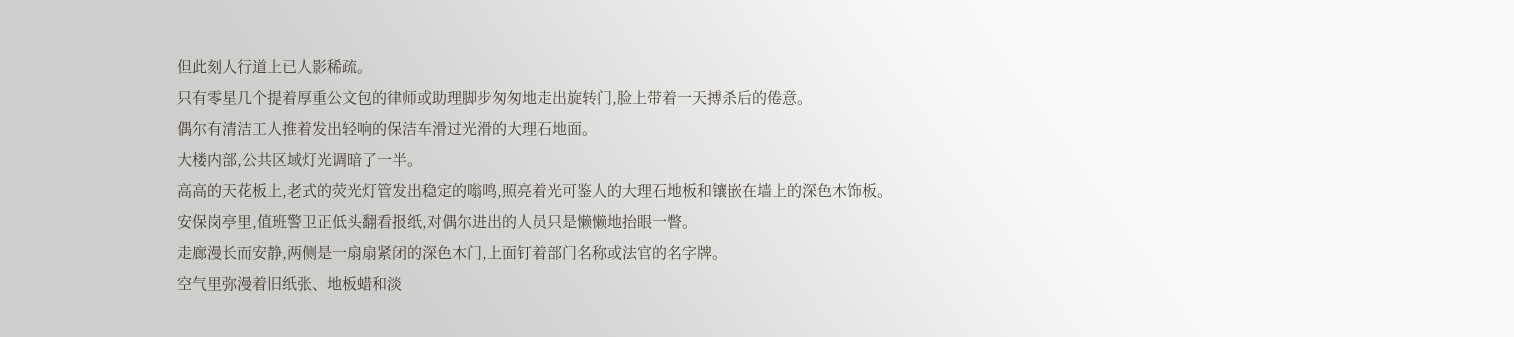但此刻人行道上已人影稀疏。
只有零星几个提着厚重公文包的律师或助理脚步匆匆地走出旋转门,脸上带着一天搏杀后的倦意。
偶尔有清洁工人推着发出轻响的保洁车滑过光滑的大理石地面。
大楼内部,公共区域灯光调暗了一半。
高高的天花板上,老式的荧光灯管发出稳定的嗡鸣,照亮着光可鉴人的大理石地板和镶嵌在墙上的深色木饰板。
安保岗亭里,值班警卫正低头翻看报纸,对偶尔进出的人员只是懒懒地抬眼一瞥。
走廊漫长而安静,两侧是一扇扇紧闭的深色木门,上面钉着部门名称或法官的名字牌。
空气里弥漫着旧纸张、地板蜡和淡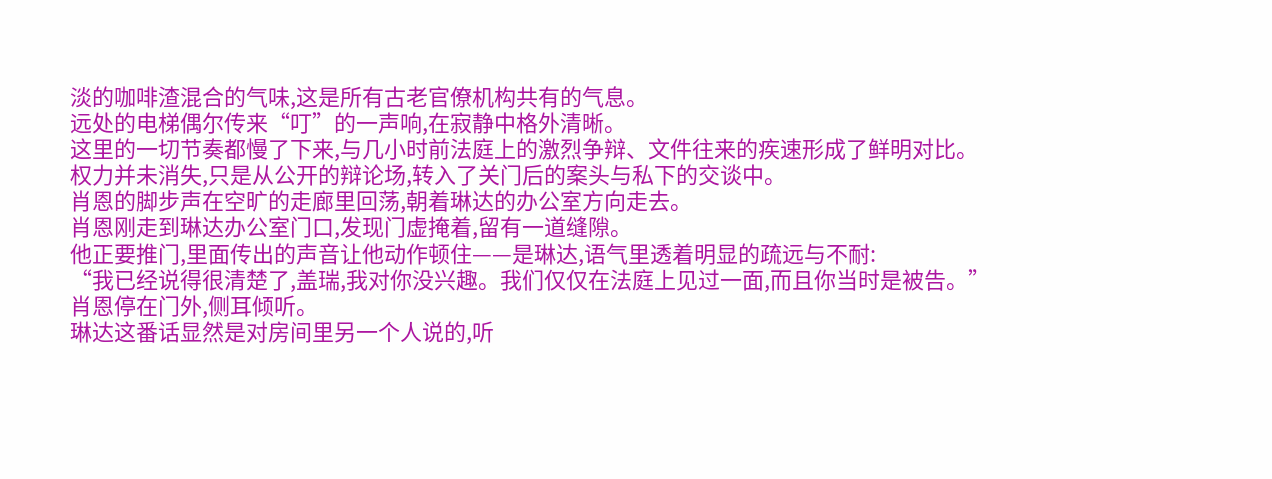淡的咖啡渣混合的气味,这是所有古老官僚机构共有的气息。
远处的电梯偶尔传来“叮”的一声响,在寂静中格外清晰。
这里的一切节奏都慢了下来,与几小时前法庭上的激烈争辩、文件往来的疾速形成了鲜明对比。
权力并未消失,只是从公开的辩论场,转入了关门后的案头与私下的交谈中。
肖恩的脚步声在空旷的走廊里回荡,朝着琳达的办公室方向走去。
肖恩刚走到琳达办公室门口,发现门虚掩着,留有一道缝隙。
他正要推门,里面传出的声音让他动作顿住——是琳达,语气里透着明显的疏远与不耐:
“我已经说得很清楚了,盖瑞,我对你没兴趣。我们仅仅在法庭上见过一面,而且你当时是被告。”
肖恩停在门外,侧耳倾听。
琳达这番话显然是对房间里另一个人说的,听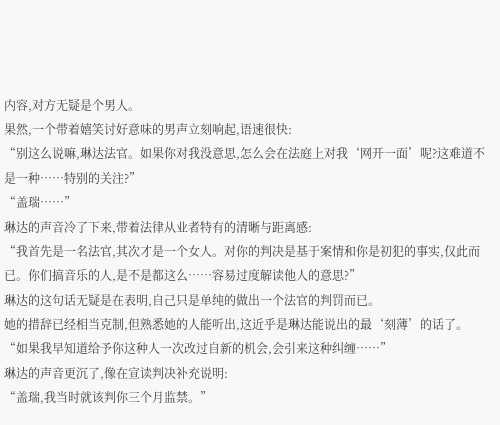内容,对方无疑是个男人。
果然,一个带着嬉笑讨好意味的男声立刻响起,语速很快:
“别这么说嘛,琳达法官。如果你对我没意思,怎么会在法庭上对我‘网开一面’呢?这难道不是一种……特别的关注?”
“盖瑞……”
琳达的声音冷了下来,带着法律从业者特有的清晰与距离感:
“我首先是一名法官,其次才是一个女人。对你的判决是基于案情和你是初犯的事实,仅此而已。你们搞音乐的人,是不是都这么……容易过度解读他人的意思?”
琳达的这句话无疑是在表明,自己只是单纯的做出一个法官的判罚而已。
她的措辞已经相当克制,但熟悉她的人能听出,这近乎是琳达能说出的最‘刻薄’的话了。
“如果我早知道给予你这种人一次改过自新的机会,会引来这种纠缠……”
琳达的声音更沉了,像在宣读判决补充说明:
“盖瑞,我当时就该判你三个月监禁。”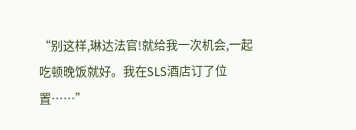“别这样,琳达法官!就给我一次机会,一起吃顿晚饭就好。我在SLS酒店订了位置……”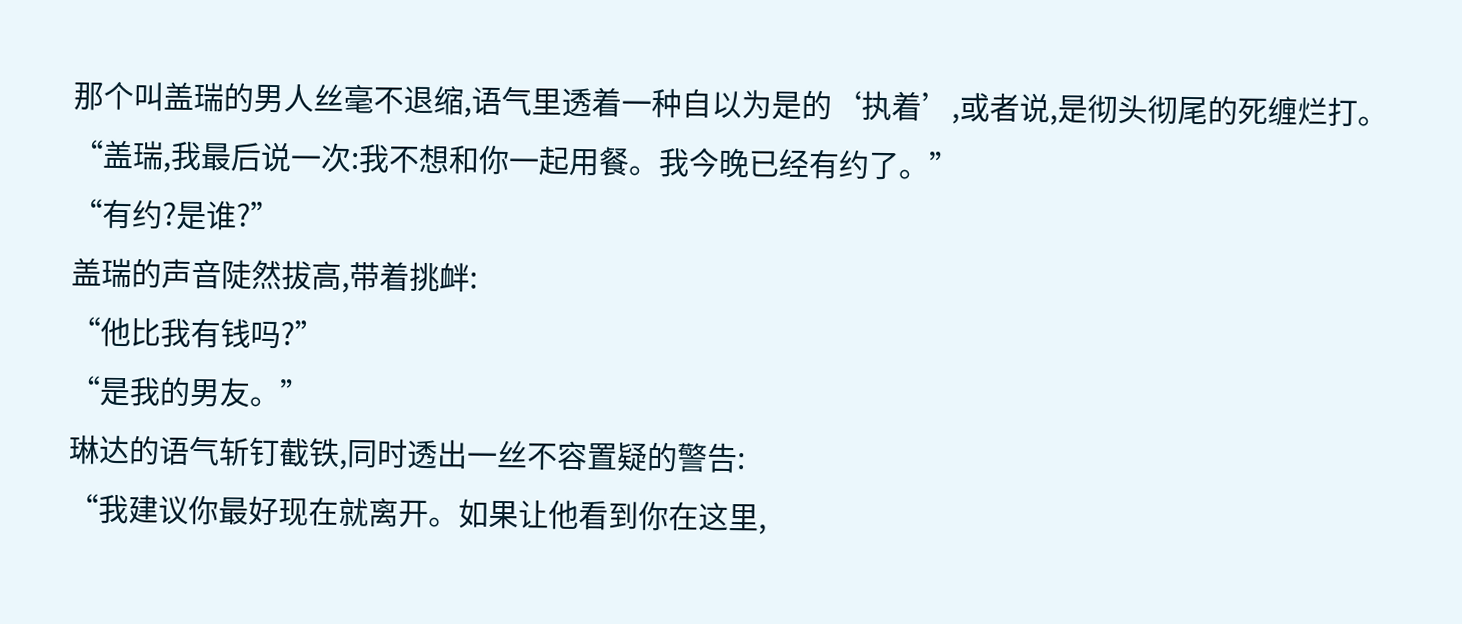那个叫盖瑞的男人丝毫不退缩,语气里透着一种自以为是的‘执着’,或者说,是彻头彻尾的死缠烂打。
“盖瑞,我最后说一次:我不想和你一起用餐。我今晚已经有约了。”
“有约?是谁?”
盖瑞的声音陡然拔高,带着挑衅:
“他比我有钱吗?”
“是我的男友。”
琳达的语气斩钉截铁,同时透出一丝不容置疑的警告:
“我建议你最好现在就离开。如果让他看到你在这里,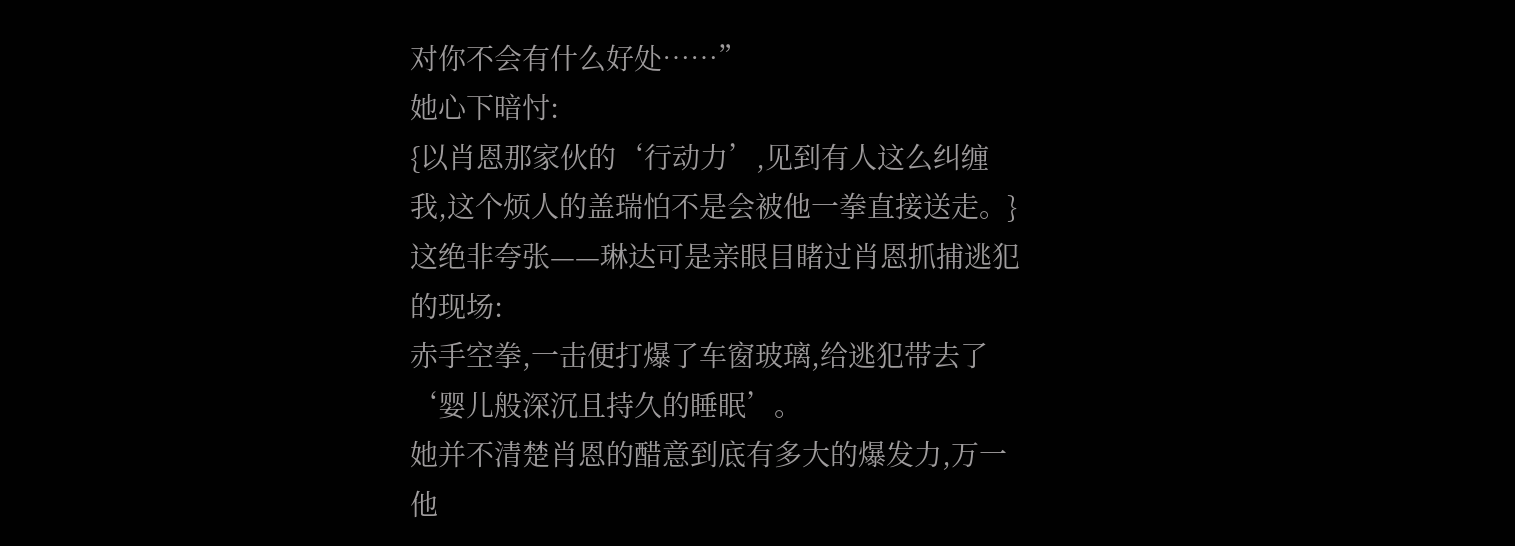对你不会有什么好处……”
她心下暗忖:
{以肖恩那家伙的‘行动力’,见到有人这么纠缠我,这个烦人的盖瑞怕不是会被他一拳直接送走。}
这绝非夸张——琳达可是亲眼目睹过肖恩抓捕逃犯的现场:
赤手空拳,一击便打爆了车窗玻璃,给逃犯带去了‘婴儿般深沉且持久的睡眠’。
她并不清楚肖恩的醋意到底有多大的爆发力,万一他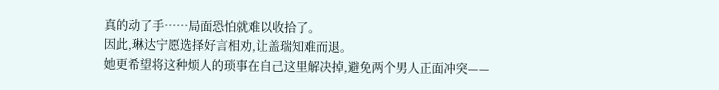真的动了手……局面恐怕就难以收拾了。
因此,琳达宁愿选择好言相劝,让盖瑞知难而退。
她更希望将这种烦人的琐事在自己这里解决掉,避免两个男人正面冲突——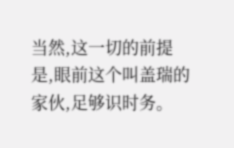当然,这一切的前提是,眼前这个叫盖瑞的家伙,足够识时务。